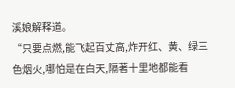溪娘解释道。
“只要点燃,能飞起百丈高,炸开红、黄、绿三色烟火,哪怕是在白天,隔著十里地都能看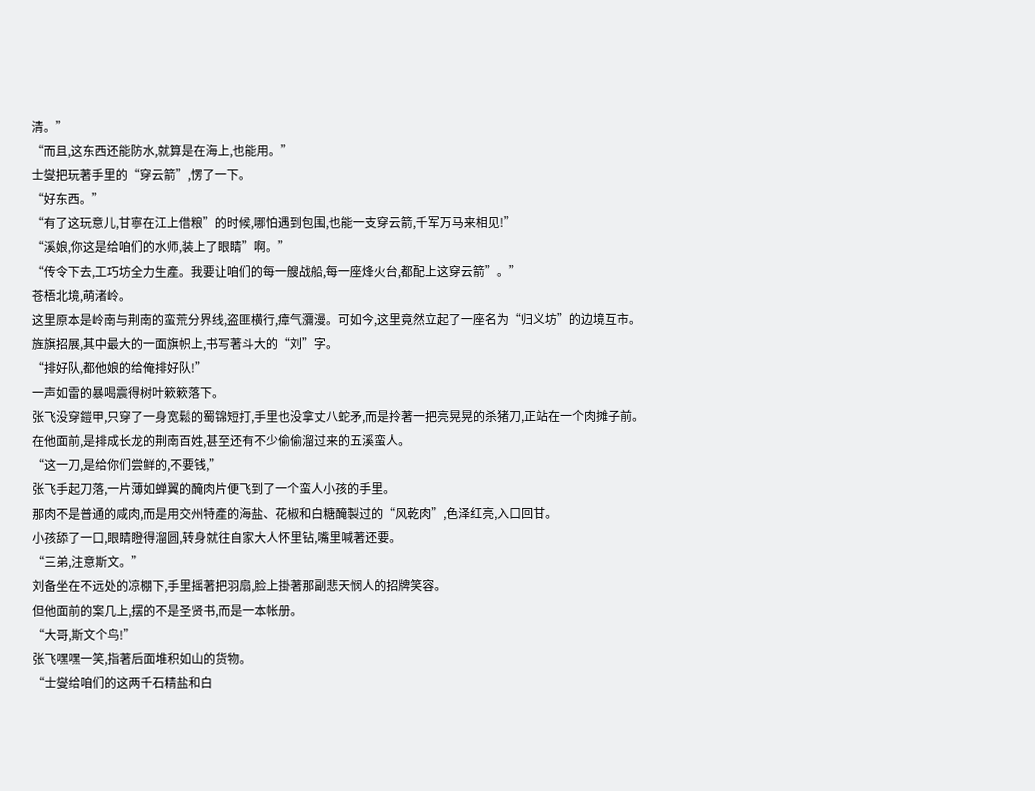清。”
“而且,这东西还能防水,就算是在海上,也能用。”
士燮把玩著手里的“穿云箭”,愣了一下。
“好东西。”
“有了这玩意儿,甘寧在江上借粮”的时候,哪怕遇到包围,也能一支穿云箭,千军万马来相见!”
“溪娘,你这是给咱们的水师,装上了眼睛”啊。”
“传令下去,工巧坊全力生產。我要让咱们的每一艘战船,每一座烽火台,都配上这穿云箭”。”
苍梧北境,萌渚岭。
这里原本是岭南与荆南的蛮荒分界线,盗匪横行,瘴气瀰漫。可如今,这里竟然立起了一座名为“归义坊”的边境互市。
旌旗招展,其中最大的一面旗帜上,书写著斗大的“刘”字。
“排好队,都他娘的给俺排好队!”
一声如雷的暴喝震得树叶簌簌落下。
张飞没穿鎧甲,只穿了一身宽鬆的蜀锦短打,手里也没拿丈八蛇矛,而是拎著一把亮晃晃的杀猪刀,正站在一个肉摊子前。
在他面前,是排成长龙的荆南百姓,甚至还有不少偷偷溜过来的五溪蛮人。
“这一刀,是给你们尝鲜的,不要钱,”
张飞手起刀落,一片薄如蝉翼的醃肉片便飞到了一个蛮人小孩的手里。
那肉不是普通的咸肉,而是用交州特產的海盐、花椒和白糖醃製过的“风乾肉”,色泽红亮,入口回甘。
小孩舔了一口,眼睛瞪得溜圆,转身就往自家大人怀里钻,嘴里喊著还要。
“三弟,注意斯文。”
刘备坐在不远处的凉棚下,手里摇著把羽扇,脸上掛著那副悲天悯人的招牌笑容。
但他面前的案几上,摆的不是圣贤书,而是一本帐册。
“大哥,斯文个鸟!”
张飞嘿嘿一笑,指著后面堆积如山的货物。
“士燮给咱们的这两千石精盐和白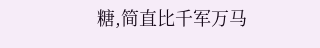糖,简直比千军万马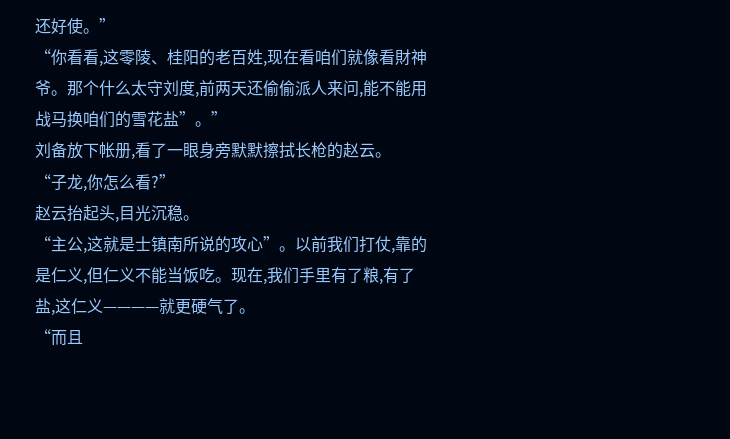还好使。”
“你看看,这零陵、桂阳的老百姓,现在看咱们就像看財神爷。那个什么太守刘度,前两天还偷偷派人来问,能不能用战马换咱们的雪花盐”。”
刘备放下帐册,看了一眼身旁默默擦拭长枪的赵云。
“子龙,你怎么看?”
赵云抬起头,目光沉稳。
“主公,这就是士镇南所说的攻心”。以前我们打仗,靠的是仁义,但仁义不能当饭吃。现在,我们手里有了粮,有了盐,这仁义————就更硬气了。
“而且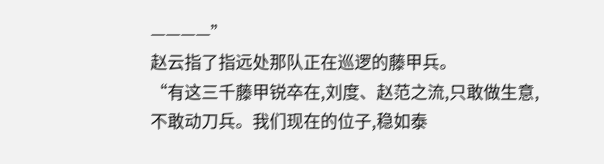————”
赵云指了指远处那队正在巡逻的藤甲兵。
“有这三千藤甲锐卒在,刘度、赵范之流,只敢做生意,不敢动刀兵。我们现在的位子,稳如泰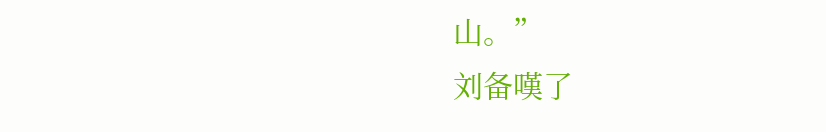山。”
刘备嘆了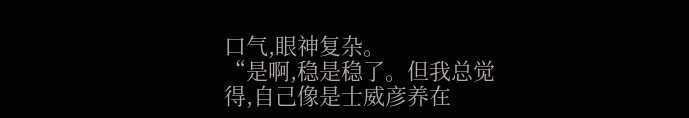口气,眼神复杂。
“是啊,稳是稳了。但我总觉得,自己像是士威彦养在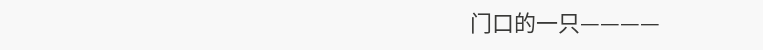门口的一只————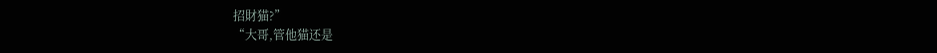招財猫?”
“大哥,管他猫还是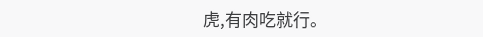虎,有肉吃就行。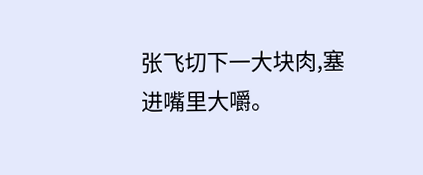张飞切下一大块肉,塞进嘴里大嚼。